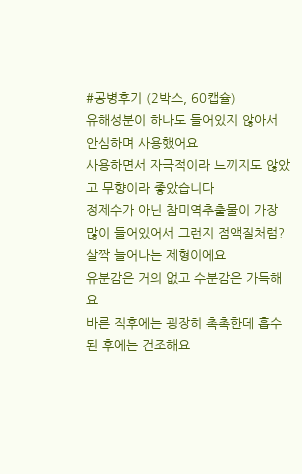#공병후기 (2박스, 60캡슐)
유해성분이 하나도 들어있지 않아서 안심하며 사용했어요
사용하면서 자극적이라 느끼지도 않았고 무향이라 좋았습니다
정제수가 아닌 참미역추출물이 가장 많이 들어있어서 그런지 점액질처럼? 살짝 늘어나는 제형이에요
유분감은 거의 없고 수분감은 가득해요
바른 직후에는 굉장히 촉촉한데 흡수된 후에는 건조해요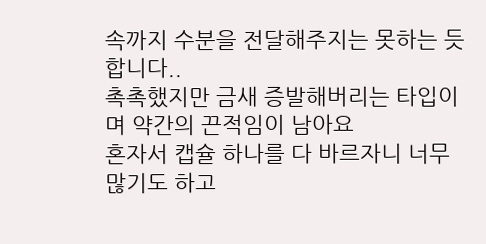속까지 수분을 전달해주지는 못하는 듯 합니다..
촉촉했지만 금새 증발해버리는 타입이며 약간의 끈적임이 남아요
혼자서 캡슐 하나를 다 바르자니 너무 많기도 하고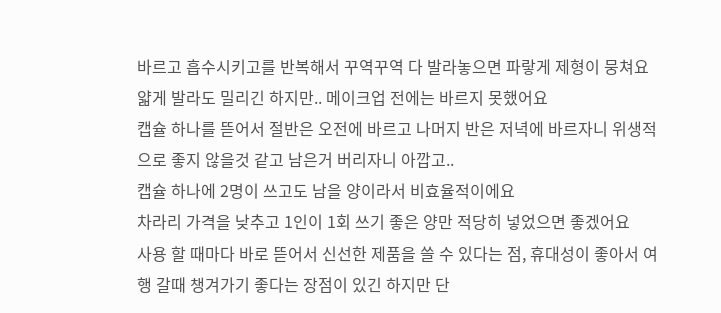바르고 흡수시키고를 반복해서 꾸역꾸역 다 발라놓으면 파랗게 제형이 뭉쳐요
얇게 발라도 밀리긴 하지만.. 메이크업 전에는 바르지 못했어요
캡슐 하나를 뜯어서 절반은 오전에 바르고 나머지 반은 저녁에 바르자니 위생적으로 좋지 않을것 같고 남은거 버리자니 아깝고..
캡슐 하나에 2명이 쓰고도 남을 양이라서 비효율적이에요
차라리 가격을 낮추고 1인이 1회 쓰기 좋은 양만 적당히 넣었으면 좋겠어요
사용 할 때마다 바로 뜯어서 신선한 제품을 쓸 수 있다는 점, 휴대성이 좋아서 여행 갈때 챙겨가기 좋다는 장점이 있긴 하지만 단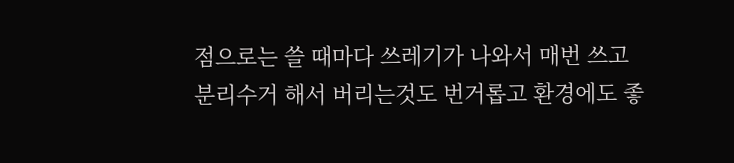점으로는 쓸 때마다 쓰레기가 나와서 매번 쓰고 분리수거 해서 버리는것도 번거롭고 환경에도 좋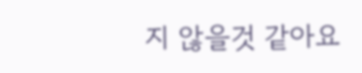지 않을것 같아요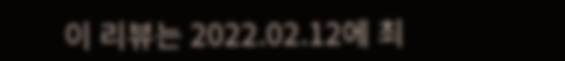이 리뷰는 2022.02.12에 최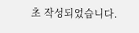초 작성되었습니다.